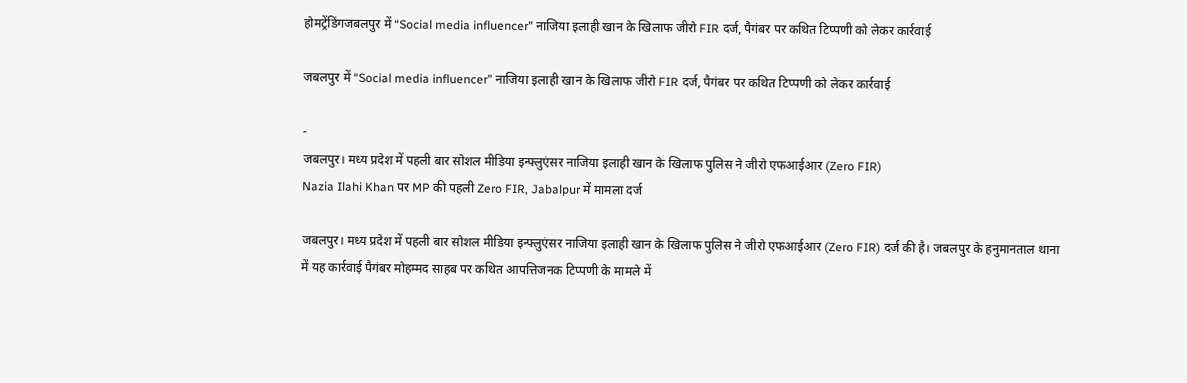होमट्रेंडिंगजबलपुर में “Social media influencer” नाजिया इलाही खान के खिलाफ जीरो FIR दर्ज, पैगंबर पर कथित टिप्पणी को लेकर कार्रवाई

जबलपुर में “Social media influencer” नाजिया इलाही खान के खिलाफ जीरो FIR दर्ज, पैगंबर पर कथित टिप्पणी को लेकर कार्रवाई

-
जबलपुर। मध्य प्रदेश में पहली बार सोशल मीडिया इन्फ्लुएंसर नाजिया इलाही खान के खिलाफ पुलिस ने जीरो एफआईआर (Zero FIR)
Nazia Ilahi Khan पर MP की पहली Zero FIR, Jabalpur में मामला दर्ज

जबलपुर। मध्य प्रदेश में पहली बार सोशल मीडिया इन्फ्लुएंसर नाजिया इलाही खान के खिलाफ पुलिस ने जीरो एफआईआर (Zero FIR) दर्ज की है। जबलपुर के हनुमानताल थाना में यह कार्रवाई पैगंबर मोहम्मद साहब पर कथित आपत्तिजनक टिप्पणी के मामले में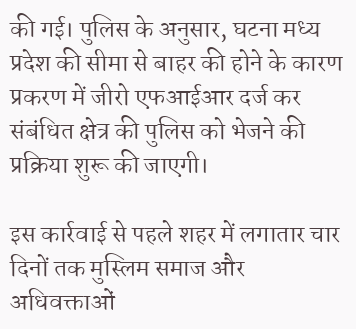की गई। पुलिस के अनुसार, घटना मध्य प्रदेश की सीमा से बाहर की होने के कारण प्रकरण में जीरो एफआईआर दर्ज कर संबंधित क्षेत्र की पुलिस को भेजने की प्रक्रिया शुरू की जाएगी।

इस कार्रवाई से पहले शहर में लगातार चार दिनों तक मुस्लिम समाज और अधिवक्ताओं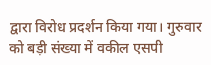द्वारा विरोध प्रदर्शन किया गया। गुरुवार को बड़ी संख्या में वकील एसपी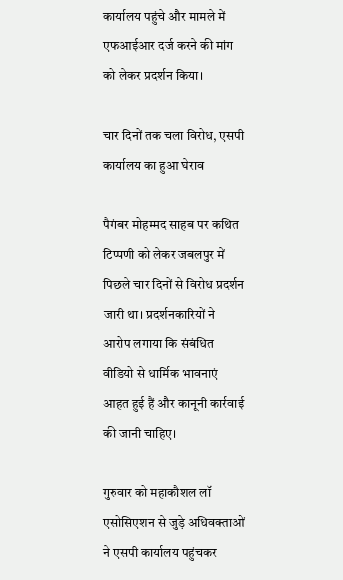कार्यालय पहुंचे और मामले में एफआईआर दर्ज करने की मांग को लेकर प्रदर्शन किया।

चार दिनों तक चला विरोध, एसपी कार्यालय का हुआ घेराव

पैगंबर मोहम्मद साहब पर कथित टिप्पणी को लेकर जबलपुर में पिछले चार दिनों से विरोध प्रदर्शन जारी था। प्रदर्शनकारियों ने आरोप लगाया कि संबंधित वीडियो से धार्मिक भावनाएं आहत हुई हैं और कानूनी कार्रवाई की जानी चाहिए।

गुरुवार को महाकौशल लॉ एसोसिएशन से जुड़े अधिवक्ताओं ने एसपी कार्यालय पहुंचकर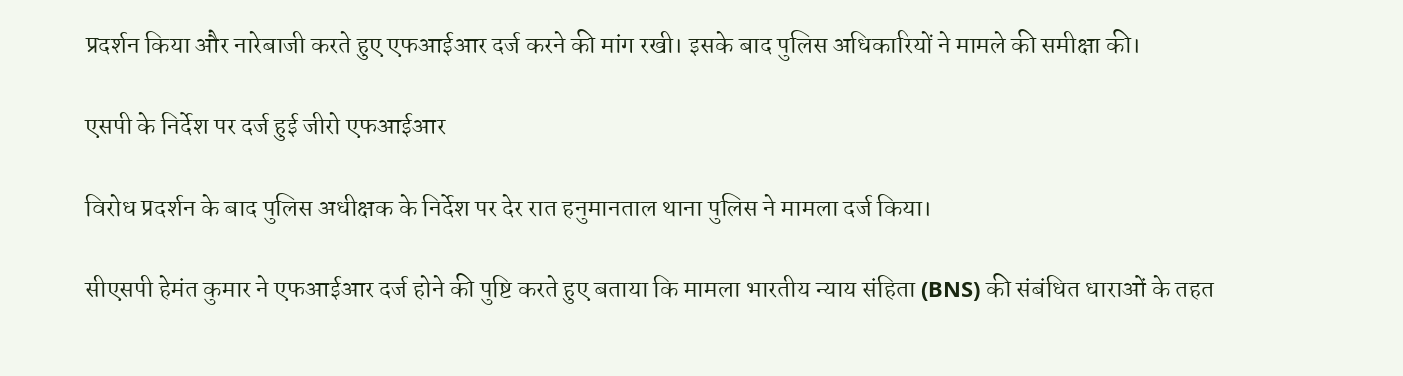प्रदर्शन किया और नारेबाजी करते हुए एफआईआर दर्ज करने की मांग रखी। इसके बाद पुलिस अधिकारियों ने मामले की समीक्षा की।

एसपी के निर्देश पर दर्ज हुई जीरो एफआईआर

विरोध प्रदर्शन के बाद पुलिस अधीक्षक के निर्देश पर देर रात हनुमानताल थाना पुलिस ने मामला दर्ज किया।

सीएसपी हेमंत कुमार ने एफआईआर दर्ज होने की पुष्टि करते हुए बताया कि मामला भारतीय न्याय संहिता (BNS) की संबंधित धाराओं के तहत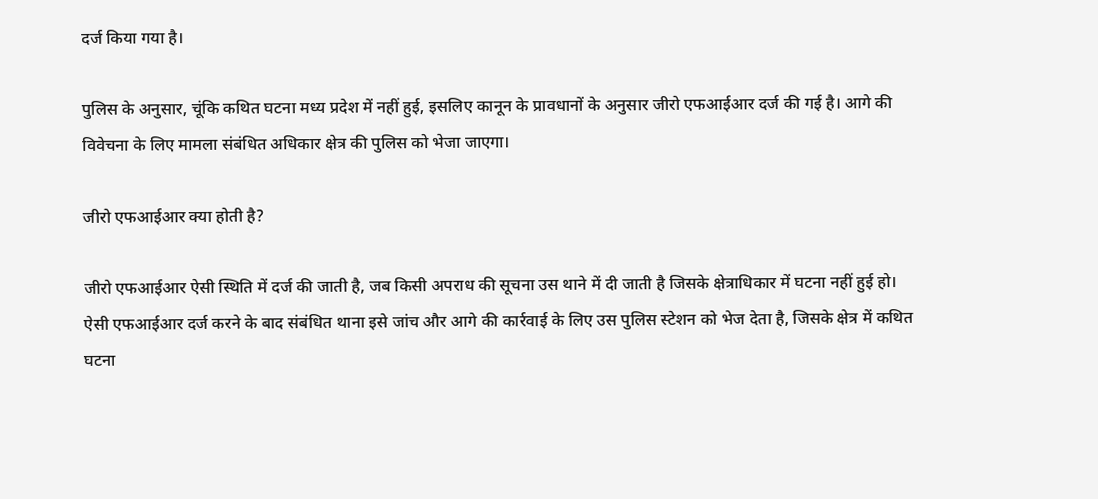दर्ज किया गया है।

पुलिस के अनुसार, चूंकि कथित घटना मध्य प्रदेश में नहीं हुई, इसलिए कानून के प्रावधानों के अनुसार जीरो एफआईआर दर्ज की गई है। आगे की विवेचना के लिए मामला संबंधित अधिकार क्षेत्र की पुलिस को भेजा जाएगा।

जीरो एफआईआर क्या होती है?

जीरो एफआईआर ऐसी स्थिति में दर्ज की जाती है, जब किसी अपराध की सूचना उस थाने में दी जाती है जिसके क्षेत्राधिकार में घटना नहीं हुई हो। ऐसी एफआईआर दर्ज करने के बाद संबंधित थाना इसे जांच और आगे की कार्रवाई के लिए उस पुलिस स्टेशन को भेज देता है, जिसके क्षेत्र में कथित घटना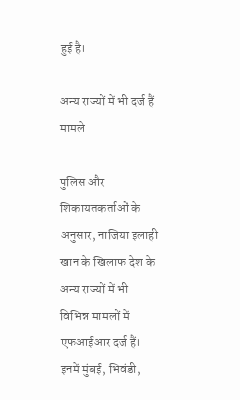हुई है।

अन्य राज्यों में भी दर्ज हैं मामले

पुलिस और शिकायतकर्ताओं के अनुसार, नाजिया इलाही खान के खिलाफ देश के अन्य राज्यों में भी विभिन्न मामलों में एफआईआर दर्ज हैं। इनमें मुंबई, भिवंडी,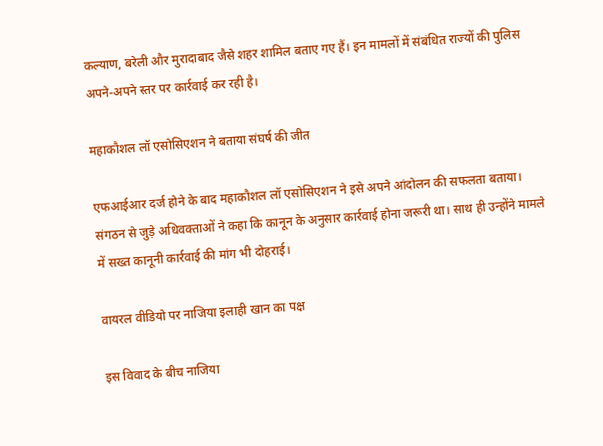कल्याण, बरेली और मुरादाबाद जैसे शहर शामिल बताए गए हैं। इन मामलों में संबंधित राज्यों की पुलिस अपने-अपने स्तर पर कार्रवाई कर रही है।

महाकौशल लॉ एसोसिएशन ने बताया संघर्ष की जीत

एफआईआर दर्ज होने के बाद महाकौशल लॉ एसोसिएशन ने इसे अपने आंदोलन की सफलता बताया। संगठन से जुड़े अधिवक्ताओं ने कहा कि कानून के अनुसार कार्रवाई होना जरूरी था। साथ ही उन्होंने मामले में सख्त कानूनी कार्रवाई की मांग भी दोहराई।

वायरल वीडियो पर नाजिया इलाही खान का पक्ष

इस विवाद के बीच नाजिया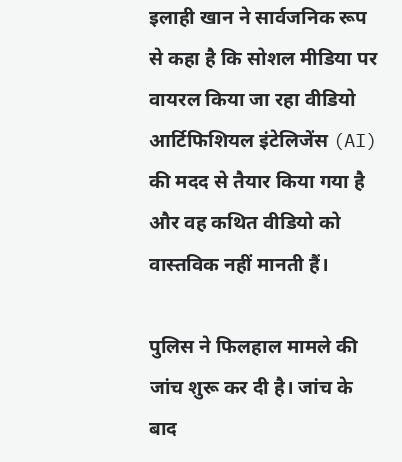इलाही खान ने सार्वजनिक रूप से कहा है कि सोशल मीडिया पर वायरल किया जा रहा वीडियो आर्टिफिशियल इंटेलिजेंस (AI) की मदद से तैयार किया गया है और वह कथित वीडियो को वास्तविक नहीं मानती हैं।

पुलिस ने फिलहाल मामले की जांच शुरू कर दी है। जांच के बाद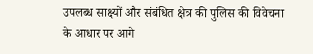उपलब्ध साक्ष्यों और संबंधित क्षेत्र की पुलिस की विवेचना के आधार पर आगे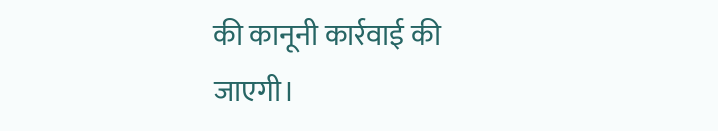की कानूनी कार्रवाई की जाएगी।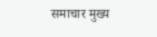समाचार मुख्य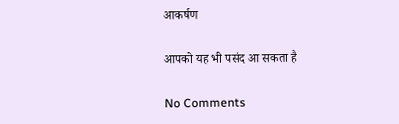आकर्षण

आपको यह भी पसंद आ सकता है

No Comments